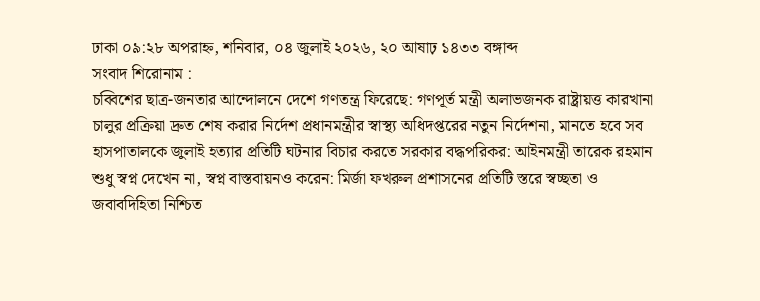ঢাকা ০৯:২৮ অপরাহ্ন, শনিবার, ০৪ জুলাই ২০২৬, ২০ আষাঢ় ১৪৩৩ বঙ্গাব্দ
সংবাদ শিরোনাম :
চব্বিশের ছাত্র-জনতার আন্দোলনে দেশে গণতন্ত্র ফিরেছে: গণপূর্ত মন্ত্রী অলাভজনক রাষ্ট্রায়ত্ত কারখানা চালুর প্রক্রিয়া দ্রুত শেষ করার নির্দেশ প্রধানমন্ত্রীর স্বাস্থ্য অধিদপ্তরের নতুন নির্দেশনা, মানতে হবে সব হাসপাতালকে জুলাই হত্যার প্রতিটি ঘটনার বিচার করতে সরকার বদ্ধপরিকর: আইনমন্ত্রী তারেক রহমান শুধু স্বপ্ন দেখেন না, স্বপ্ন বাস্তবায়নও করেন: মির্জা ফখরুল প্রশাসনের প্রতিটি স্তরে স্বচ্ছতা ও জবাবদিহিতা নিশ্চিত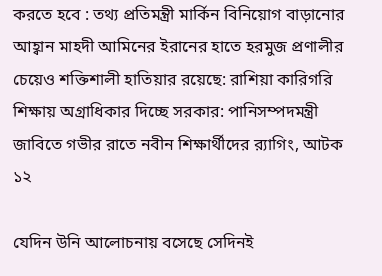করতে হবে : তথ্য প্রতিমন্ত্রী মার্কিন বিনিয়োগ বাড়ানোর আহ্বান মাহদী আমিনের ইরানের হাতে হরমুজ প্রণালীর চেয়েও শক্তিশালী হাতিয়ার রয়েছে: রাশিয়া কারিগরি শিক্ষায় অগ্রাধিকার দিচ্ছে সরকার: পানিসম্পদমন্ত্রী জাবিতে গভীর রাতে নবীন শিক্ষার্থীদের র‍্যাগিং, আটক ১২

যেদিন উনি আলোচনায় বসেছে সেদিনই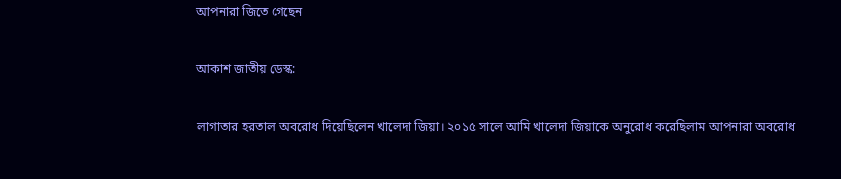আপনারা জিতে গেছেন

আকাশ জাতীয় ডেস্ক:

লাগাতার হরতাল অবরোধ দিয়েছিলেন খালেদা জিয়া। ২০১৫ সালে আমি খালেদা জিয়াকে অনুরোধ করেছিলাম আপনারা অবরোধ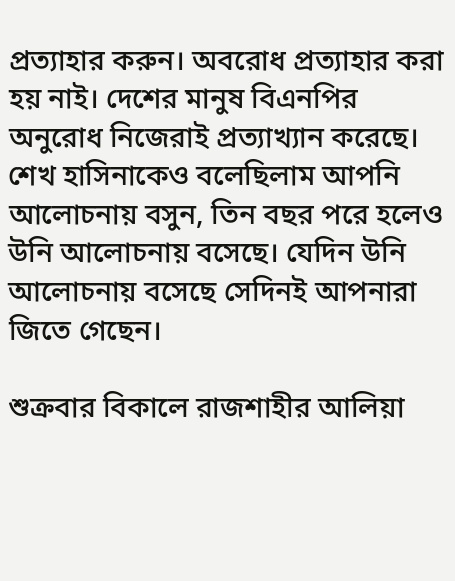প্রত্যাহার করুন। অবরোধ প্রত্যাহার করা হয় নাই। দেশের মানুষ বিএনপির অনুরোধ নিজেরাই প্রত্যাখ্যান করেছে। শেখ হাসিনাকেও বলেছিলাম আপনি আলোচনায় বসুন, তিন বছর পরে হলেও উনি আলোচনায় বসেছে। যেদিন উনি আলোচনায় বসেছে সেদিনই আপনারা জিতে গেছেন।

শুক্রবার বিকালে রাজশাহীর আলিয়া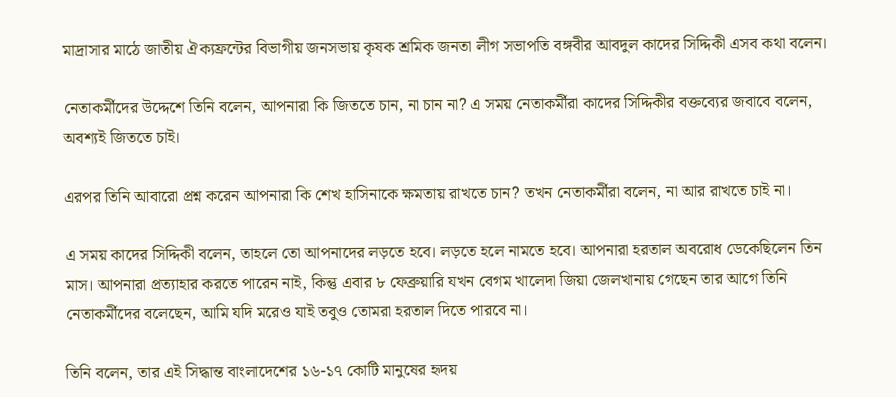মাদ্রাসার মাঠে জাতীয় ঐক্যফ্রন্টের বিভাগীয় জনসভায় কৃষক শ্রমিক জনতা লীগ সভাপতি বঙ্গবীর আবদুল কাদের সিদ্দিকী এসব কথা বলেন।

নেতাকর্মীদের উদ্দেশে তিনি বলেন, আপনারা কি জিততে চান, না চান না? এ সময় নেতাকর্মীরা কাদের সিদ্দিকীর বক্তব্যের জবাবে বলেন, অবশ্যই জিততে চাই।

এরপর তিনি আবারো প্রশ্ন করেন আপনারা কি শেখ হাসিনাকে ক্ষমতায় রাখতে চান? তখন নেতাকর্মীরা বলেন, না আর রাখতে চাই না।

এ সময় কাদের সিদ্দিকী বলেন, তাহলে তো আপনাদের লড়তে হবে। লড়তে হলে নামতে হবে। আপনারা হরতাল অবরোধ ডেকেছিলেন তিন মাস। আপনারা প্রত্যাহার করতে পারেন নাই, কিন্তু এবার ৮ ফেব্রুয়ারি যখন বেগম খালেদা জিয়া জেলখানায় গেছেন তার আগে তিনি নেতাকর্মীদের বলেছেন, আমি যদি মরেও যাই তবুও তোমরা হরতাল দিতে পারবে না।

তিনি বলেন, তার এই সিদ্ধান্ত বাংলাদেশের ১৬-১৭ কোটি মানুষের হৃদয়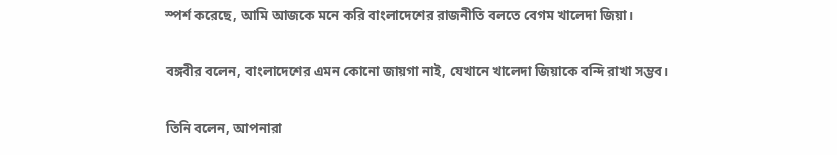স্পর্শ করেছে, আমি আজকে মনে করি বাংলাদেশের রাজনীতি বলতে বেগম খালেদা জিয়া।

বঙ্গবীর বলেন, বাংলাদেশের এমন কোনো জায়গা নাই, যেখানে খালেদা জিয়াকে বন্দি রাখা সম্ভব।

তিনি বলেন, আপনারা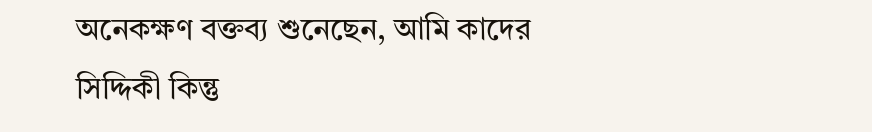অনেকক্ষণ বক্তব্য শুনেছেন, আমি কাদের সিদ্দিকী কিন্তু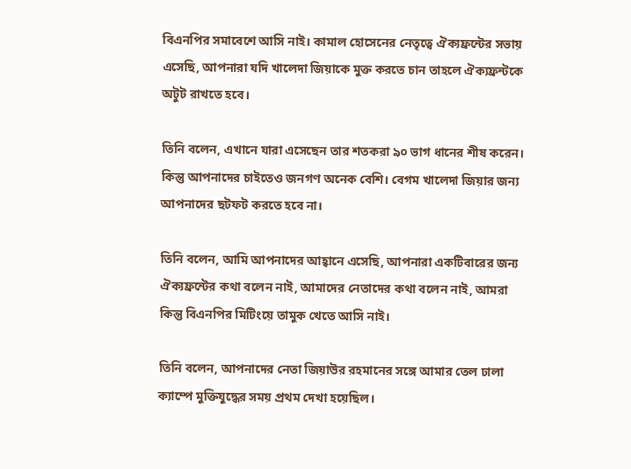বিএনপির সমাবেশে আসি নাই। কামাল হোসেনের নেতৃত্বে ঐক্যফ্রন্টের সভায় এসেছি, আপনারা যদি খালেদা জিয়াকে মুক্ত করতে চান তাহলে ঐক্যফ্রন্টকে অটুট রাখতে হবে।

তিনি বলেন, এখানে যারা এসেছেন তার শতকরা ৯০ ভাগ ধানের শীষ করেন। কিন্তু আপনাদের চাইতেও জনগণ অনেক বেশি। বেগম খালেদা জিয়ার জন্য আপনাদের ছটফট করতে হবে না।

তিনি বলেন, আমি আপনাদের আহ্বানে এসেছি, আপনারা একটিবারের জন্য ঐক্যফ্রন্টের কথা বলেন নাই, আমাদের নেতাদের কথা বলেন নাই, আমরা কিন্তু বিএনপির মিটিংয়ে তামুক খেতে আসি নাই।

তিনি বলেন, আপনাদের নেতা জিয়াউর রহমানের সঙ্গে আমার তেল ঢালা ক্যাম্পে মুক্তিযুদ্ধের সময় প্রথম দেখা হয়েছিল।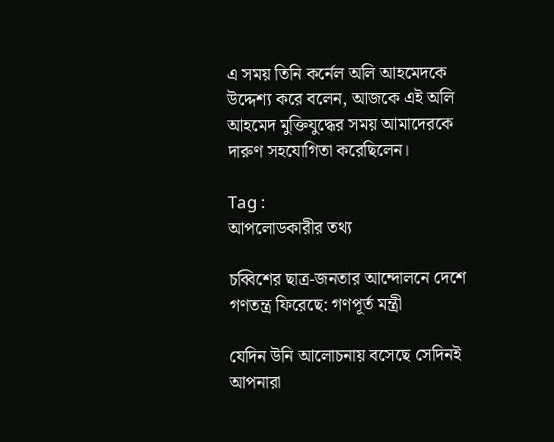এ সময় তিনি কর্নেল অলি আহমেদকে উদ্দেশ্য করে বলেন, আজকে এই অলি আহমেদ মুক্তিযুদ্ধের সময় আমাদেরকে দারুণ সহযোগিতা করেছিলেন।

Tag :
আপলোডকারীর তথ্য

চব্বিশের ছাত্র-জনতার আন্দোলনে দেশে গণতন্ত্র ফিরেছে: গণপূর্ত মন্ত্রী

যেদিন উনি আলোচনায় বসেছে সেদিনই আপনারা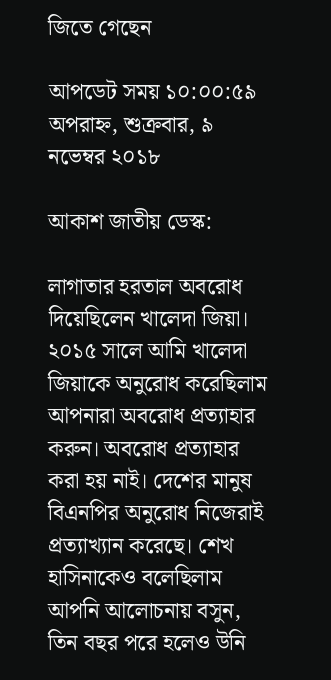জিতে গেছেন

আপডেট সময় ১০:০০:৫৯ অপরাহ্ন, শুক্রবার, ৯ নভেম্বর ২০১৮

আকাশ জাতীয় ডেস্ক:

লাগাতার হরতাল অবরোধ দিয়েছিলেন খালেদা জিয়া। ২০১৫ সালে আমি খালেদা জিয়াকে অনুরোধ করেছিলাম আপনারা অবরোধ প্রত্যাহার করুন। অবরোধ প্রত্যাহার করা হয় নাই। দেশের মানুষ বিএনপির অনুরোধ নিজেরাই প্রত্যাখ্যান করেছে। শেখ হাসিনাকেও বলেছিলাম আপনি আলোচনায় বসুন, তিন বছর পরে হলেও উনি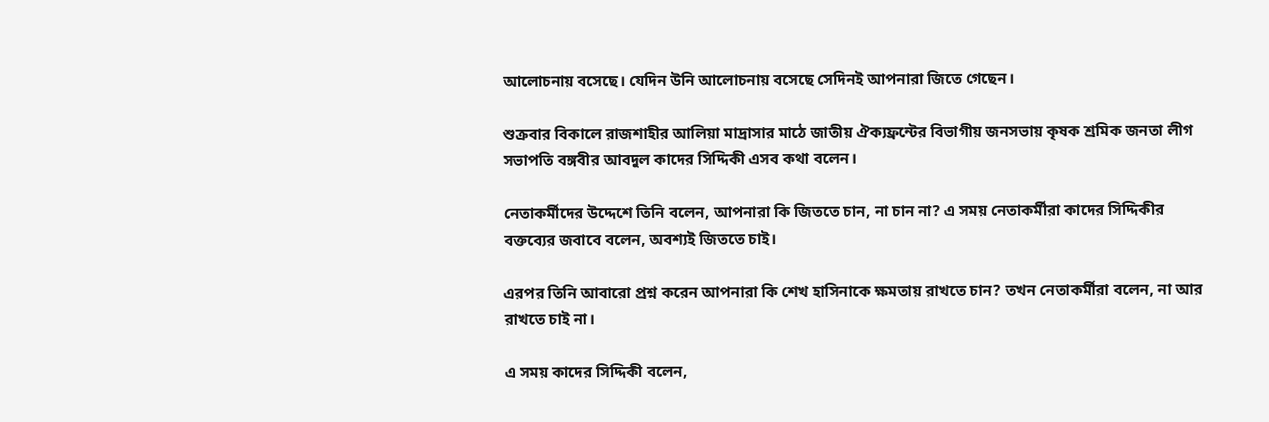আলোচনায় বসেছে। যেদিন উনি আলোচনায় বসেছে সেদিনই আপনারা জিতে গেছেন।

শুক্রবার বিকালে রাজশাহীর আলিয়া মাদ্রাসার মাঠে জাতীয় ঐক্যফ্রন্টের বিভাগীয় জনসভায় কৃষক শ্রমিক জনতা লীগ সভাপতি বঙ্গবীর আবদুল কাদের সিদ্দিকী এসব কথা বলেন।

নেতাকর্মীদের উদ্দেশে তিনি বলেন, আপনারা কি জিততে চান, না চান না? এ সময় নেতাকর্মীরা কাদের সিদ্দিকীর বক্তব্যের জবাবে বলেন, অবশ্যই জিততে চাই।

এরপর তিনি আবারো প্রশ্ন করেন আপনারা কি শেখ হাসিনাকে ক্ষমতায় রাখতে চান? তখন নেতাকর্মীরা বলেন, না আর রাখতে চাই না।

এ সময় কাদের সিদ্দিকী বলেন,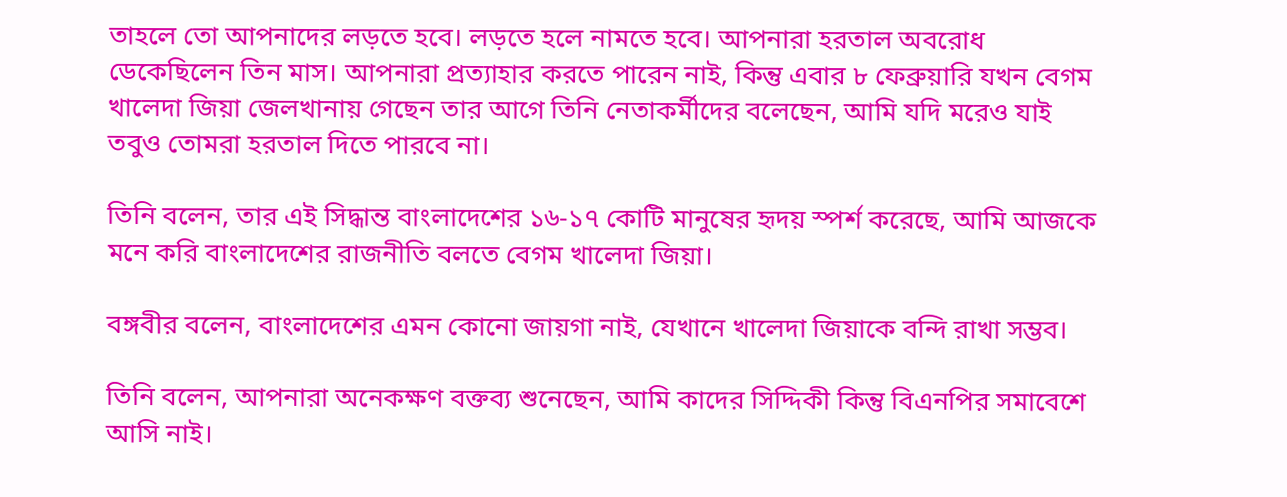তাহলে তো আপনাদের লড়তে হবে। লড়তে হলে নামতে হবে। আপনারা হরতাল অবরোধ ডেকেছিলেন তিন মাস। আপনারা প্রত্যাহার করতে পারেন নাই, কিন্তু এবার ৮ ফেব্রুয়ারি যখন বেগম খালেদা জিয়া জেলখানায় গেছেন তার আগে তিনি নেতাকর্মীদের বলেছেন, আমি যদি মরেও যাই তবুও তোমরা হরতাল দিতে পারবে না।

তিনি বলেন, তার এই সিদ্ধান্ত বাংলাদেশের ১৬-১৭ কোটি মানুষের হৃদয় স্পর্শ করেছে, আমি আজকে মনে করি বাংলাদেশের রাজনীতি বলতে বেগম খালেদা জিয়া।

বঙ্গবীর বলেন, বাংলাদেশের এমন কোনো জায়গা নাই, যেখানে খালেদা জিয়াকে বন্দি রাখা সম্ভব।

তিনি বলেন, আপনারা অনেকক্ষণ বক্তব্য শুনেছেন, আমি কাদের সিদ্দিকী কিন্তু বিএনপির সমাবেশে আসি নাই।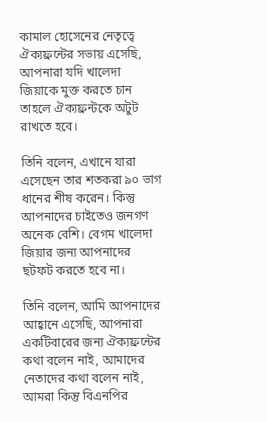কামাল হোসেনের নেতৃত্বে ঐক্যফ্রন্টের সভায় এসেছি, আপনারা যদি খালেদা জিয়াকে মুক্ত করতে চান তাহলে ঐক্যফ্রন্টকে অটুট রাখতে হবে।

তিনি বলেন, এখানে যারা এসেছেন তার শতকরা ৯০ ভাগ ধানের শীষ করেন। কিন্তু আপনাদের চাইতেও জনগণ অনেক বেশি। বেগম খালেদা জিয়ার জন্য আপনাদের ছটফট করতে হবে না।

তিনি বলেন, আমি আপনাদের আহ্বানে এসেছি, আপনারা একটিবারের জন্য ঐক্যফ্রন্টের কথা বলেন নাই, আমাদের নেতাদের কথা বলেন নাই, আমরা কিন্তু বিএনপির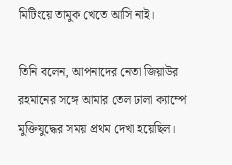মিটিংয়ে তামুক খেতে আসি নাই।

তিনি বলেন, আপনাদের নেতা জিয়াউর রহমানের সঙ্গে আমার তেল ঢালা ক্যাম্পে মুক্তিযুদ্ধের সময় প্রথম দেখা হয়েছিল।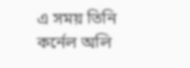এ সময় তিনি কর্নেল অলি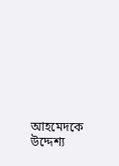আহমেদকে উদ্দেশ্য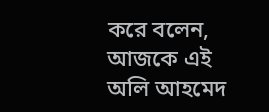করে বলেন, আজকে এই অলি আহমেদ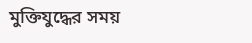মুক্তিযুদ্ধের সময়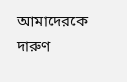আমাদেরকে দারুণ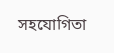সহযোগিতা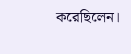করেছিলেন।